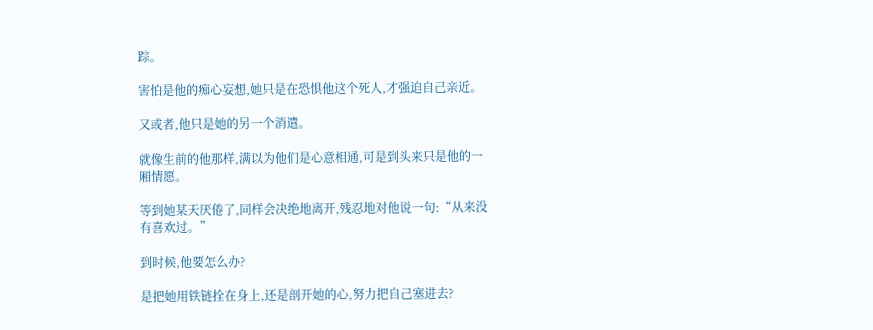踪。

害怕是他的痴心妄想,她只是在恐惧他这个死人,才强迫自己亲近。

又或者,他只是她的另一个消遣。

就像生前的他那样,满以为他们是心意相通,可是到头来只是他的一厢情愿。

等到她某天厌倦了,同样会决绝地离开,残忍地对他说一句:“从来没有喜欢过。”

到时候,他要怎么办?

是把她用铁链拴在身上,还是剖开她的心,努力把自己塞进去?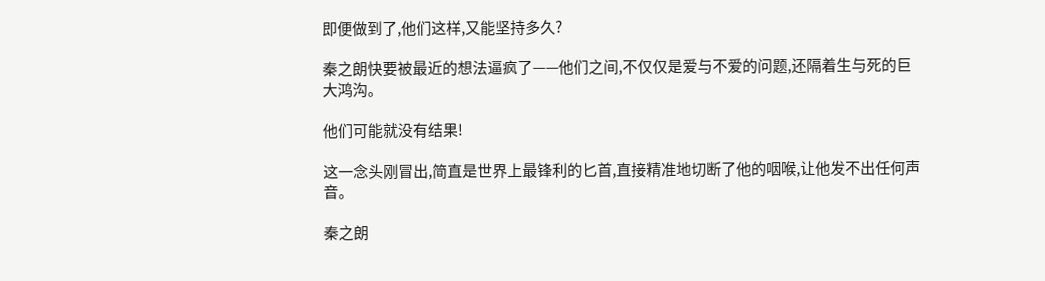即便做到了,他们这样,又能坚持多久?

秦之朗快要被最近的想法逼疯了——他们之间,不仅仅是爱与不爱的问题,还隔着生与死的巨大鸿沟。

他们可能就没有结果!

这一念头刚冒出,简直是世界上最锋利的匕首,直接精准地切断了他的咽喉,让他发不出任何声音。

秦之朗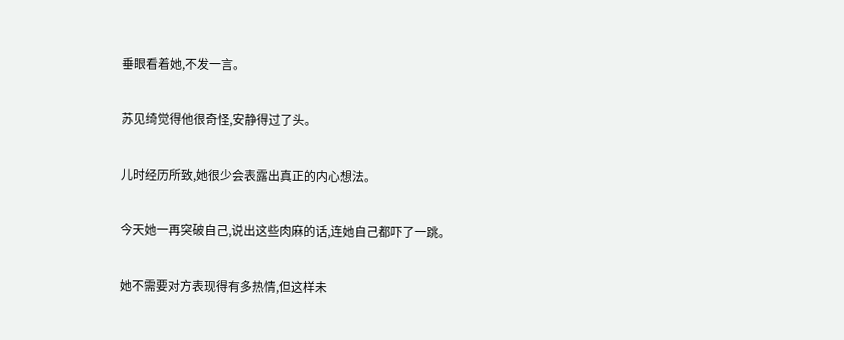垂眼看着她,不发一言。

苏见绮觉得他很奇怪,安静得过了头。

儿时经历所致,她很少会表露出真正的内心想法。

今天她一再突破自己,说出这些肉麻的话,连她自己都吓了一跳。

她不需要对方表现得有多热情,但这样未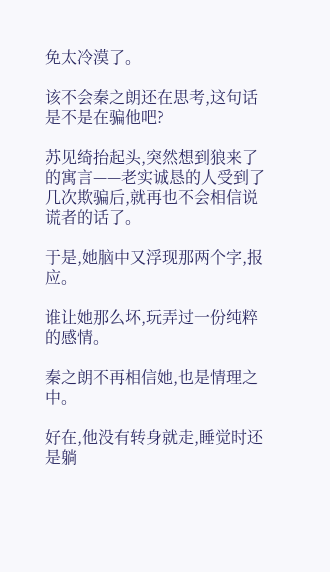免太冷漠了。

该不会秦之朗还在思考,这句话是不是在骗他吧?

苏见绮抬起头,突然想到狼来了的寓言——老实诚恳的人受到了几次欺骗后,就再也不会相信说谎者的话了。

于是,她脑中又浮现那两个字,报应。

谁让她那么坏,玩弄过一份纯粹的感情。

秦之朗不再相信她,也是情理之中。

好在,他没有转身就走,睡觉时还是躺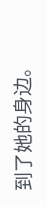到了她的身边。